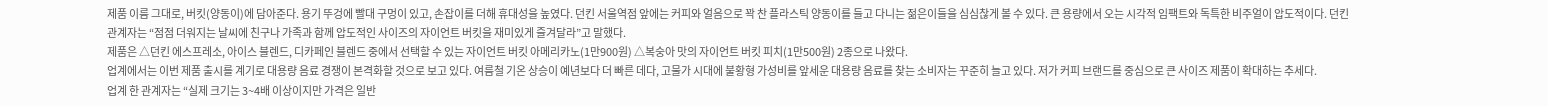제품 이름 그대로, 버킷(양동이)에 담아준다. 용기 뚜겅에 빨대 구멍이 있고, 손잡이를 더해 휴대성을 높였다. 던킨 서울역점 앞에는 커피와 얼음으로 꽉 찬 플라스틱 양동이를 들고 다니는 젊은이들을 심심찮게 볼 수 있다. 큰 용량에서 오는 시각적 임팩트와 독특한 비주얼이 압도적이다. 던킨 관계자는 “점점 더워지는 날씨에 친구나 가족과 함께 압도적인 사이즈의 자이언트 버킷을 재미있게 즐겨달라”고 말했다.
제품은 △던킨 에스프레소, 아이스 블렌드, 디카페인 블렌드 중에서 선택할 수 있는 자이언트 버킷 아메리카노(1만900원) △복숭아 맛의 자이언트 버킷 피치(1만500원) 2종으로 나왔다.
업계에서는 이번 제품 출시를 계기로 대용량 음료 경쟁이 본격화할 것으로 보고 있다. 여름철 기온 상승이 예년보다 더 빠른 데다, 고물가 시대에 불황형 가성비를 앞세운 대용량 음료를 찾는 소비자는 꾸준히 늘고 있다. 저가 커피 브랜드를 중심으로 큰 사이즈 제품이 확대하는 추세다.
업계 한 관계자는 “실제 크기는 3~4배 이상이지만 가격은 일반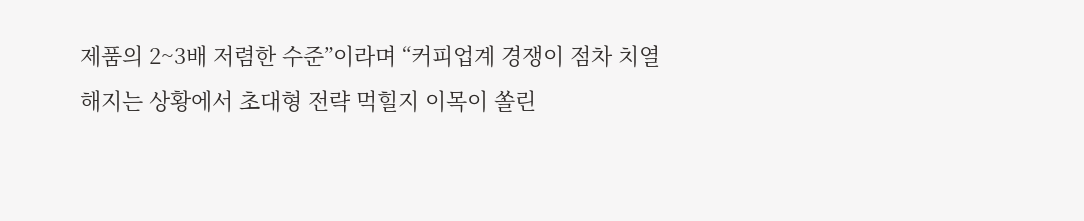제품의 2~3배 저렴한 수준”이라며 “커피업계 경쟁이 점차 치열해지는 상황에서 초대형 전략 먹힐지 이목이 쏠린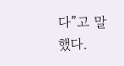다”고 말했다.